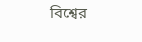বিশ্বের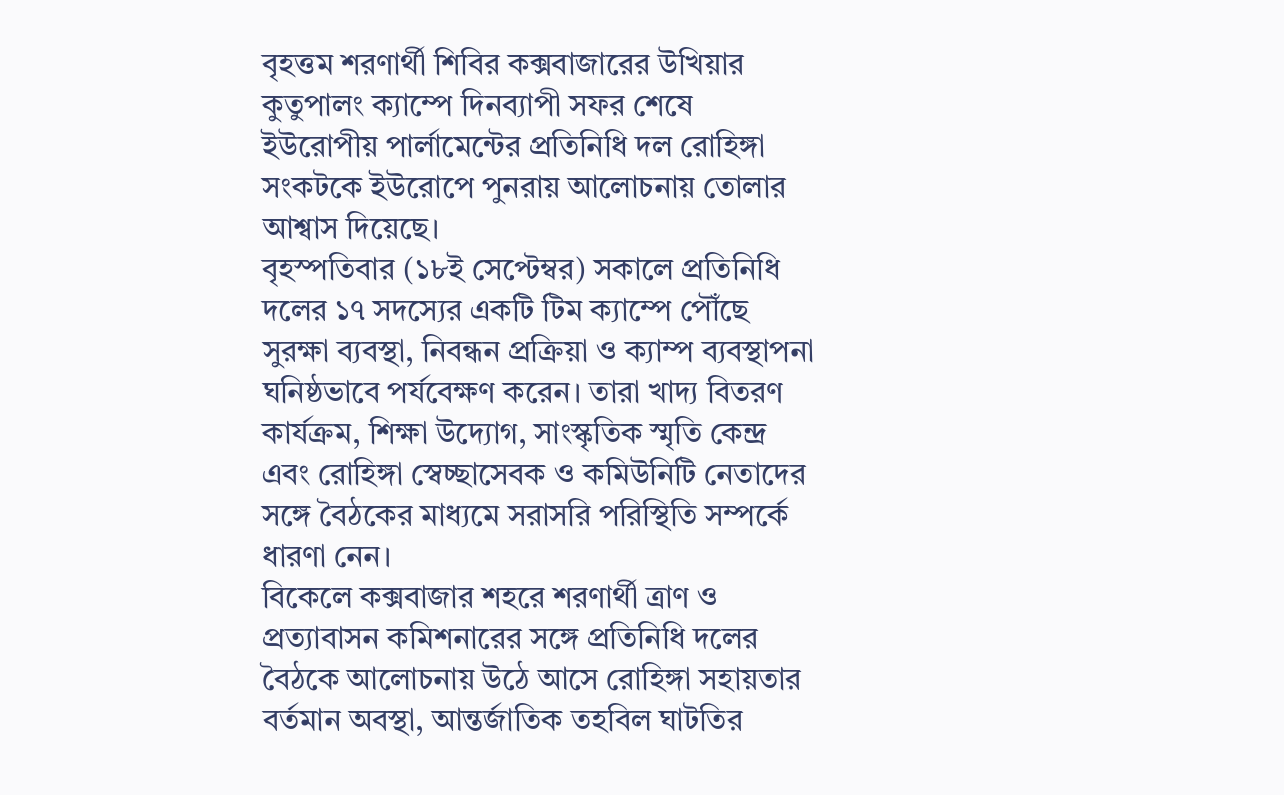বৃহত্তম শরণার্থী শিবির কক্সবাজারের উখিয়ার কুতুপালং ক্যাম্পে দিনব্যাপী সফর শেষে ইউরোপীয় পার্লামেন্টের প্রতিনিধি দল রোহিঙ্গা সংকটকে ইউরোপে পুনরায় আলোচনায় তোলার আশ্বাস দিয়েছে।
বৃহস্পতিবার (১৮ই সেপ্টেম্বর) সকালে প্রতিনিধি দলের ১৭ সদস্যের একটি টিম ক্যাম্পে পৌঁছে সুরক্ষা ব্যবস্থা, নিবন্ধন প্রক্রিয়া ও ক্যাম্প ব্যবস্থাপনা ঘনিষ্ঠভাবে পর্যবেক্ষণ করেন। তারা খাদ্য বিতরণ কার্যক্রম, শিক্ষা উদ্যোগ, সাংস্কৃতিক স্মৃতি কেন্দ্র এবং রোহিঙ্গা স্বেচ্ছাসেবক ও কমিউনিটি নেতাদের সঙ্গে বৈঠকের মাধ্যমে সরাসরি পরিস্থিতি সম্পর্কে ধারণা নেন।
বিকেলে কক্সবাজার শহরে শরণার্থী ত্রাণ ও প্রত্যাবাসন কমিশনারের সঙ্গে প্রতিনিধি দলের বৈঠকে আলোচনায় উঠে আসে রোহিঙ্গা সহায়তার বর্তমান অবস্থা, আন্তর্জাতিক তহবিল ঘাটতির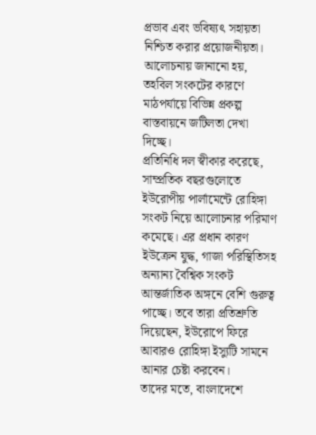প্রভাব এবং ভবিষ্যৎ সহায়তা নিশ্চিত করার প্রয়োজনীয়তা। আলোচনায় জানানো হয়, তহবিল সংকটের কারণে মাঠপর্যায়ে বিভিন্ন প্রকল্প বাস্তবায়নে জটিলতা দেখা দিচ্ছে।
প্রতিনিধি দল স্বীকার করেছে, সাম্প্রতিক বছরগুলোতে ইউরোপীয় পার্লামেন্টে রোহিঙ্গা সংকট নিয়ে আলোচনার পরিমাণ কমেছে। এর প্রধান কারণ ইউক্রেন যুদ্ধ, গাজা পরিস্থিতিসহ অন্যান্য বৈশ্বিক সংকট আন্তর্জাতিক অঙ্গনে বেশি গুরুত্ব পাচ্ছে। তবে তারা প্রতিশ্রুতি দিয়েছেন, ইউরোপে ফিরে আবারও রোহিঙ্গা ইস্যুটি সামনে আনার চেষ্টা করবেন।
তাদের মতে, বাংলাদেশে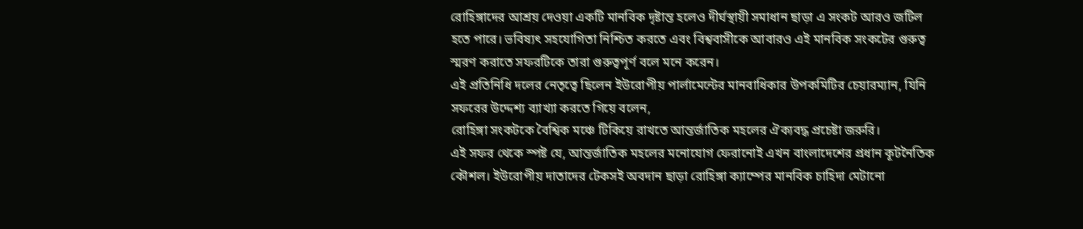রোহিঙ্গাদের আশ্রয় দেওয়া একটি মানবিক দৃষ্টান্ত হলেও দীর্ঘস্থায়ী সমাধান ছাড়া এ সংকট আরও জটিল হতে পারে। ভবিষ্যৎ সহযোগিতা নিশ্চিত করতে এবং বিশ্ববাসীকে আবারও এই মানবিক সংকটের গুরুত্ব স্মরণ করাতে সফরটিকে তারা গুরুত্বপূর্ণ বলে মনে করেন।
এই প্রতিনিধি দলের নেতৃত্বে ছিলেন ইউরোপীয় পার্লামেন্টের মানবাধিকার উপকমিটির চেয়ারম্যান, যিনি সফরের উদ্দেশ্য ব্যাখ্যা করতে গিয়ে বলেন,
রোহিঙ্গা সংকটকে বৈশ্বিক মঞ্চে টিকিয়ে রাখতে আন্তর্জাতিক মহলের ঐক্যবদ্ধ প্রচেষ্টা জরুরি।
এই সফর থেকে স্পষ্ট যে, আন্তর্জাতিক মহলের মনোযোগ ফেরানোই এখন বাংলাদেশের প্রধান কূটনৈতিক কৌশল। ইউরোপীয় দাতাদের টেকসই অবদান ছাড়া রোহিঙ্গা ক্যাম্পের মানবিক চাহিদা মেটানো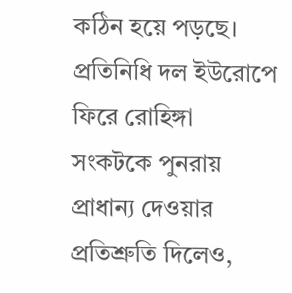কঠিন হয়ে পড়ছে। প্রতিনিধি দল ইউরোপে ফিরে রোহিঙ্গা সংকটকে পুনরায় প্রাধান্য দেওয়ার প্রতিশ্রুতি দিলেও,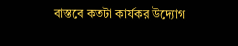বাস্তবে কতটা কার্যকর উদ্যোগ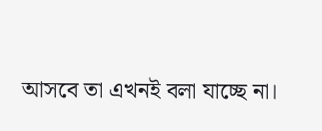আসবে তা এখনই বলা যাচ্ছে না।